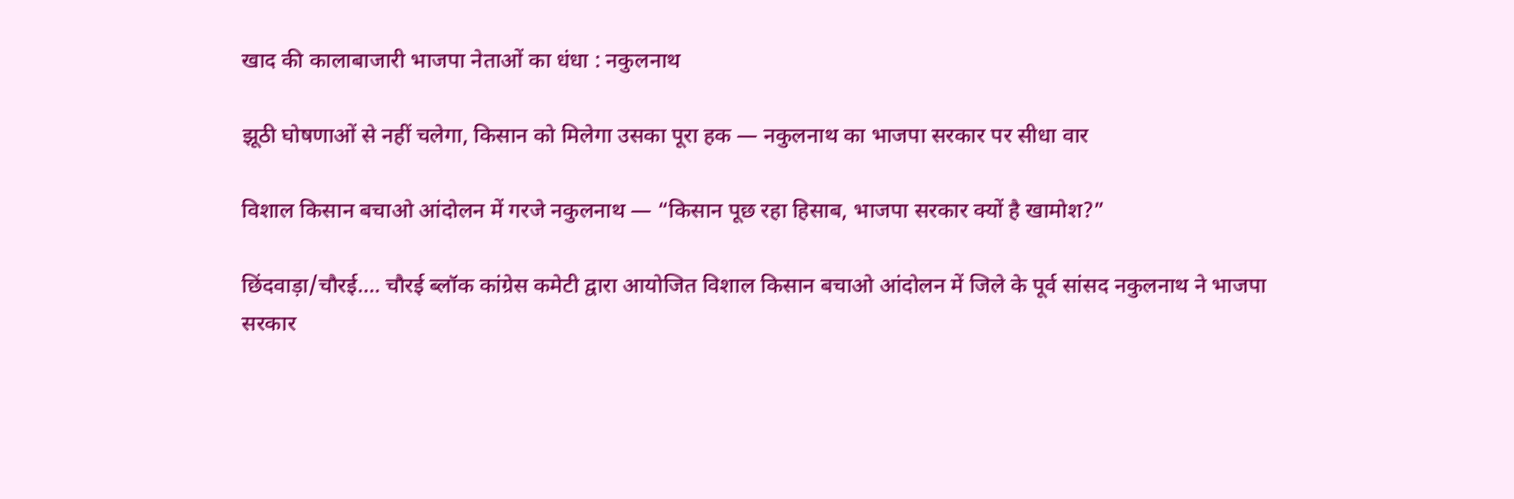खाद की कालाबाजारी भाजपा नेताओं का धंधा : नकुलनाथ

झूठी घोषणाओं से नहीं चलेगा, किसान को मिलेगा उसका पूरा हक — नकुलनाथ का भाजपा सरकार पर सीधा वार

विशाल किसान बचाओ आंदोलन में गरजे नकुलनाथ — “किसान पूछ रहा हिसाब, भाजपा सरकार क्यों है खामोश?”

छिंदवाड़ा/चौरई…. चौरई ब्लॉक कांग्रेस कमेटी द्वारा आयोजित विशाल किसान बचाओ आंदोलन में जिले के पूर्व सांसद नकुलनाथ ने भाजपा सरकार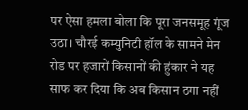पर ऐसा हमला बोला कि पूरा जनसमूह गूंज उठा। चौरई कम्युनिटी हॉल के सामने मेन रोड पर हजारों किसानों की हुंकार ने यह साफ कर दिया कि अब किसान ठगा नहीं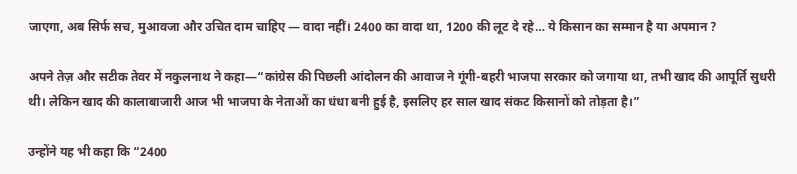जाएगा, अब सिर्फ सच, मुआवजा और उचित दाम चाहिए — वादा नहीं। 2400 का वादा था, 1200 की लूट दे रहे… ये किसान का सम्मान है या अपमान ?

अपने तेज़ और सटीक तेवर में नकुलनाथ ने कहा—“कांग्रेस की पिछली आंदोलन की आवाज ने गूंगी-बहरी भाजपा सरकार को जगाया था, तभी खाद की आपूर्ति सुधरी थी। लेकिन खाद की कालाबाजारी आज भी भाजपा के नेताओं का धंधा बनी हुई है, इसलिए हर साल खाद संकट किसानों को तोड़ता है।”

उन्होंने यह भी कहा कि “2400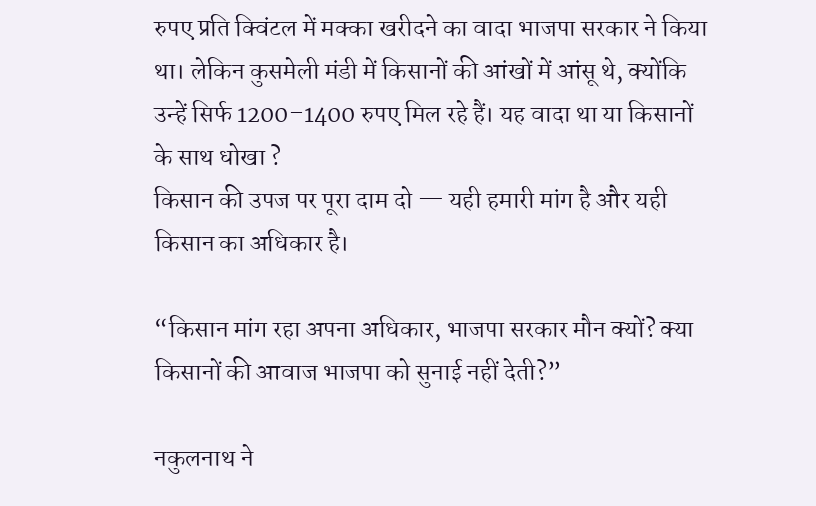रुपए प्रति क्विंटल में मक्का खरीदने का वादा भाजपा सरकार ने किया था। लेकिन कुसमेली मंडी में किसानों की आंखों में आंसू थे, क्योंकि उन्हें सिर्फ 1200–1400 रुपए मिल रहे हैं। यह वादा था या किसानों के साथ धोखा ?
किसान की उपज पर पूरा दाम दो — यही हमारी मांग है और यही किसान का अधिकार है।

“किसान मांग रहा अपना अधिकार, भाजपा सरकार मौन क्यों? क्या किसानों की आवाज भाजपा को सुनाई नहीं देती?”

नकुलनाथ ने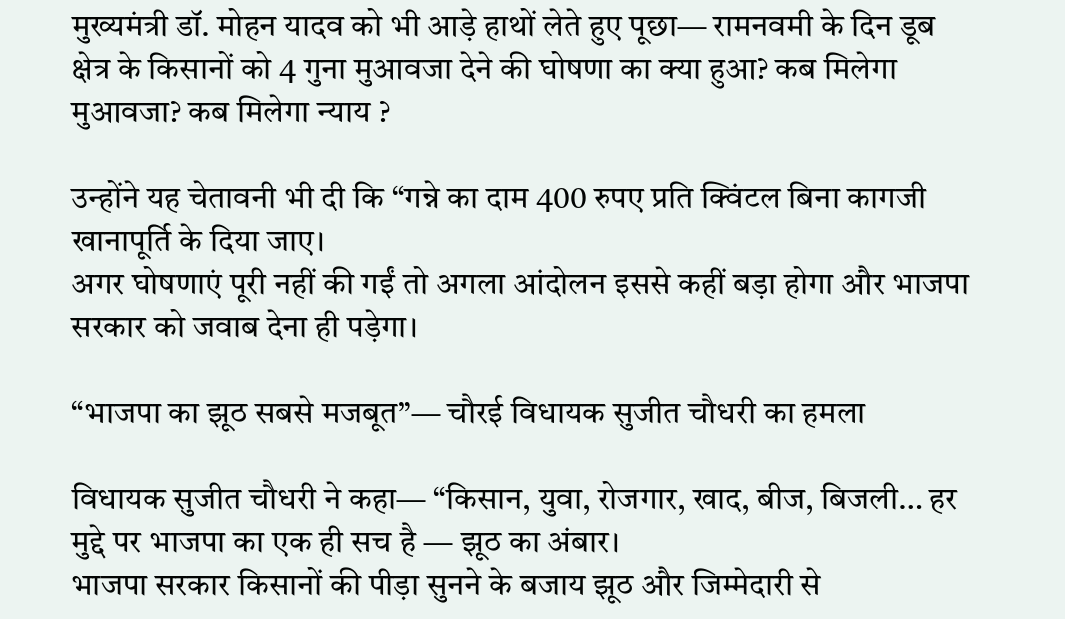मुख्यमंत्री डॉ. मोहन यादव को भी आड़े हाथों लेते हुए पूछा— रामनवमी के दिन डूब क्षेत्र के किसानों को 4 गुना मुआवजा देने की घोषणा का क्या हुआ? कब मिलेगा मुआवजा? कब मिलेगा न्याय ?

उन्होंने यह चेतावनी भी दी कि “गन्ने का दाम 400 रुपए प्रति क्विंटल बिना कागजी खानापूर्ति के दिया जाए।
अगर घोषणाएं पूरी नहीं की गईं तो अगला आंदोलन इससे कहीं बड़ा होगा और भाजपा सरकार को जवाब देना ही पड़ेगा।

“भाजपा का झूठ सबसे मजबूत”— चौरई विधायक सुजीत चौधरी का हमला

विधायक सुजीत चौधरी ने कहा— “किसान, युवा, रोजगार, खाद, बीज, बिजली… हर मुद्दे पर भाजपा का एक ही सच है — झूठ का अंबार।
भाजपा सरकार किसानों की पीड़ा सुनने के बजाय झूठ और जिम्मेदारी से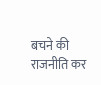बचने की राजनीति कर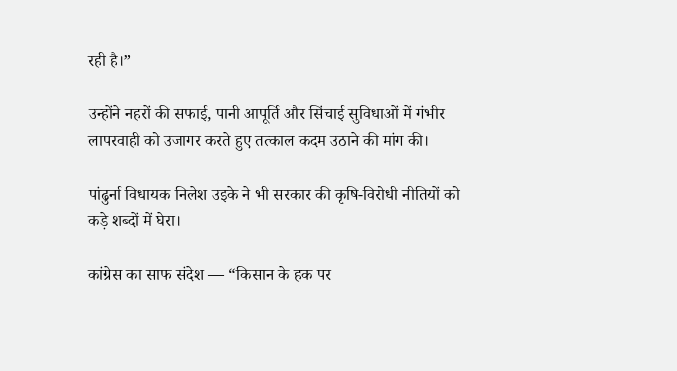रही है।”

उन्होंने नहरों की सफाई, पानी आपूर्ति और सिंचाई सुविधाओं में गंभीर लापरवाही को उजागर करते हुए तत्काल कदम उठाने की मांग की।

पांढुर्ना विधायक निलेश उइके ने भी सरकार की कृषि-विरोधी नीतियों को कड़े शब्दों में घेरा।

कांग्रेस का साफ संदेश — “किसान के हक पर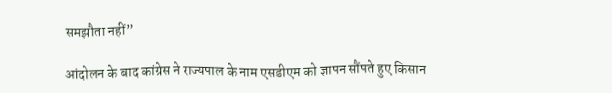समझौता नहीं”

आंदोलन के बाद कांग्रेस ने राज्यपाल के नाम एसडीएम को ज्ञापन सौंपते हुए किसान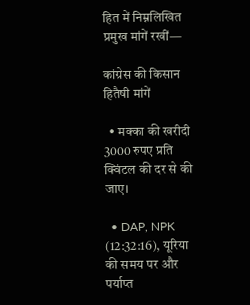हित में निम्नलिखित प्रमुख मांगें रखीं—

कांग्रेस की किसान हितैषी मांगें

  • मक्का की खरीदी 3000 रुपए प्रति क्विंटल की दर से की जाए।

  • DAP, NPK (12:32:16), यूरिया की समय पर और पर्याप्त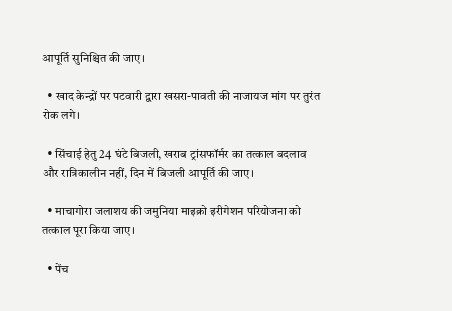आपूर्ति सुनिश्चित की जाए।

  • खाद केन्द्रों पर पटवारी द्वारा खसरा-पावती की नाजायज मांग पर तुरंत रोक लगे।

  • सिंचाई हेतु 24 घंटे बिजली, खराब ट्रांसफॉर्मर का तत्काल बदलाव और रात्रिकालीन नहीं, दिन में बिजली आपूर्ति की जाए।

  • माचागोरा जलाशय की जमुनिया माइक्रो इरीगेशन परियोजना को तत्काल पूरा किया जाए।

  • पेंच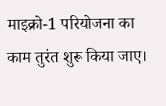माइक्रो-1 परियोजना का काम तुरंत शुरू किया जाए।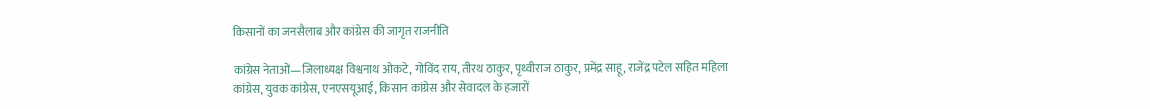किसानों का जनसैलाब और कांग्रेस की जागृत राजनीति

कांग्रेस नेताओं—जिलाध्यक्ष विश्वनाथ ओकटे, गोविंद राय, तीरथ ठाकुर, पृथ्वीराज ठाकुर, प्रमेंद्र साहू, राजेंद्र पटेल सहित महिला कांग्रेस, युवक कांग्रेस, एनएसयूआई, किसान कांग्रेस और सेवादल के हजारों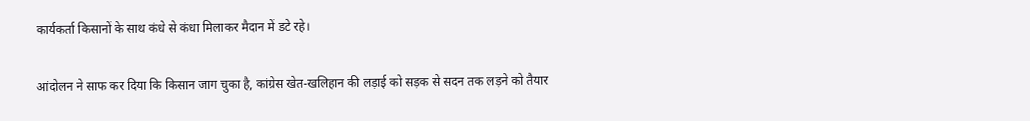कार्यकर्ता किसानों के साथ कंधे से कंधा मिलाकर मैदान में डटे रहे।

आंदोलन ने साफ कर दिया कि किसान जाग चुका है, कांग्रेस खेत-खलिहान की लड़ाई को सड़क से सदन तक लड़ने को तैयार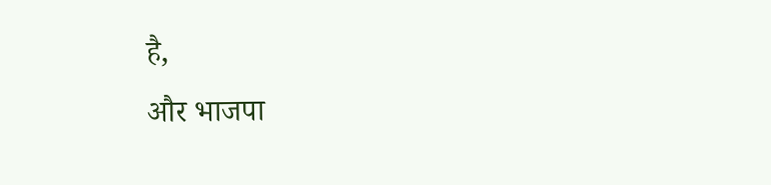है,
और भाजपा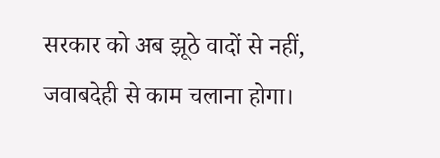सरकार को अब झूठे वादों से नहीं, जवाबदेही से काम चलाना होगा।